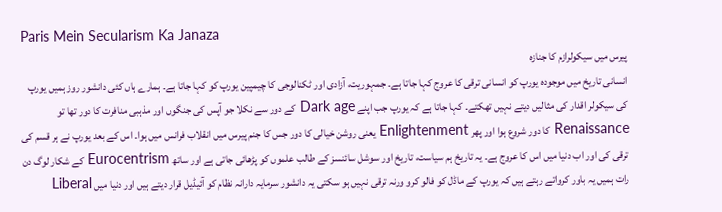Paris Mein Secularism Ka Janaza
پیرس میں سیکولرازم کا جنازہ
انسانی تاریخ میں موجودہ یورپ کو انسانی ترقی کا عروج کہا جاتا ہے۔ جمہوریت، آزادی اور ٹکنالوجی کا چیمپین یورپ کو کہا جاتا ہے۔ ہمارے ہاں کئی دانشور روز ہمیں یورپ کی سیکولر اقدار کی مثالیں دیتے نہیں تھکتے۔ کہا جاتا ہے کہ یورپ جب اپنے Dark age کے دور سے نکلا جو آپس کی جنگوں اور مذہبی منافرت کا دور تھا تو Renaissance کا دور شروع ہوا اور پھر Enlightenment یعنی روشن خیالی کا دور جس کا جنم پیرس میں انقلاب فرانس میں ہوا۔ اس کے بعد یورپ نے ہر قسم کی ترقی کی اور اب دنیا میں اس کا عروج ہے۔ یہ تاریخ ہم سیاست، تاریخ اور سوشل سائنسز کے طالب علموں کو پڑھائی جاتی ہے اور ساتھ Eurocentrism کے شکار لوگ دن رات ہمیں یہ باور کرواتے رہتے ہیں کہ یورپ کے ماڈل کو فالو کرو ورنہ ترقی نہیں ہو سکتی یہ دانشور سرمایہ دارانہ نظام کو آئیڈیل قرار دیتے ہیں اور دنیا میں Liberal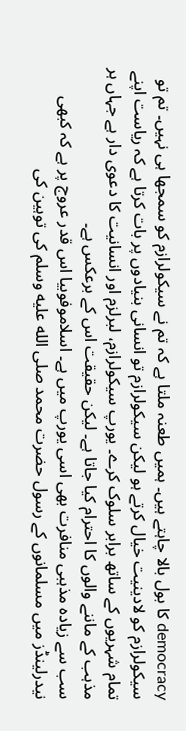democracy کا بول بالا چاہتے ہیں۔ ہمیں طعنہ ملتا ہے کہ تم نے سیکولرازم کو سمجھا ہی نہیں۔ تم تو سیکولرازم کو لادینیت خیال کرتے ہو لیکن سیکولرازم تو انسانی بنیادوں پر بات کرتا ہے کہ ریاست اپنے تمام شہریوں کے ساتھ برابر سلوک کرے۔ یورپ سیکولرازم، لبرلزم اور انسانیت کا دعوی دار ہے جہاں ہر مذہب کے ماننے والوں کا احترام کیا جاتا ہے۔ لیکن حقیقت اس کے برعکس ہے۔
سب سے زیادہ مذہبی منافرت بھی اسی یورپ میں ہے۔ اسلاموفوبیا اس قدر عروج پر ہے کہ کبھی نیدرلینڈز میں مسلمانوں کے رسول حضرت محمد صلى الله عليه وسلم کی توہین کی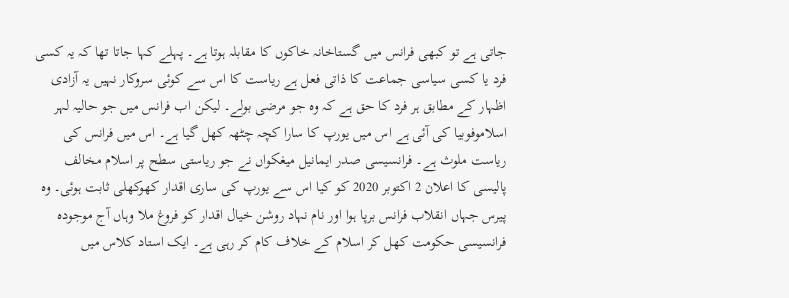جاتی ہے تو کبھی فرانس میں گستاخانہ خاکوں کا مقابلہ ہوتا ہے۔ پہلے کہا جاتا تھا کہ یہ کسی فرد یا کسی سیاسی جماعت کا ذاتی فعل ہے ریاست کا اس سے کوئی سروکار نہیں یہ آزادی اظہار کے مطابق ہر فرد کا حق ہے کہ وہ جو مرضی بولے۔ لیکن اب فرانس میں جو حالیہ لہر اسلاموفوبیا کی آئی ہے اس میں یورپ کا سارا کچہ چٹھہ کھل گیا ہے۔ اس میں فرانس کی ریاست ملوث ہے۔ فرانسیسی صدر ایمانیل میغکواں نے جو ریاستی سطح پر اسلام مخالف پالیسی کا اعلان 2 اکتوبر 2020 کو کیا اس سے یورپ کی ساری اقدار کھوکھلی ثابت ہوئی۔ وہ پیرس جہاں انقلاب فرانس برپا ہوا اور نام نہاد روشن خیال اقدار کو فروغ ملا وہاں آج موجودہ فرانسیسی حکومت کھل کر اسلام کے خلاف کام کر رہی ہے۔ ایک استاد کلاس میں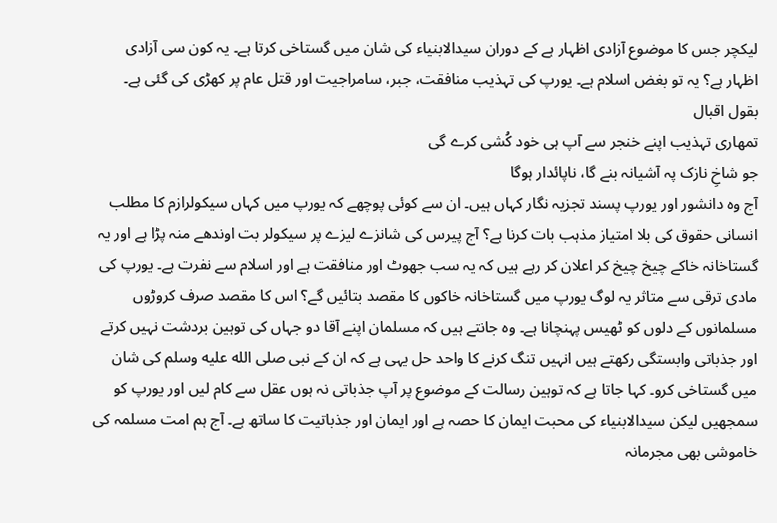لیکچر جس کا موضوع آزادی اظہار ہے کے دوران سیدالابنیاء کی شان میں گستاخی کرتا ہے۔ یہ کون سی آزادی اظہار ہے؟ یہ تو بغض اسلام ہے۔ یورپ کی تہذیب منافقت، جبر، سامراجیت اور قتل عام پر کھڑی کی گئی ہے۔ بقول اقبال
تمھاری تہذیب اپنے خنجر سے آپ ہی خود کُشی کرے گی
جو شاخِ نازک پہ آشیانہ بنے گا، ناپائدار ہوگا
آج وہ دانشور اور یورپ پسند تجزیہ نگار کہاں ہیں۔ ان سے کوئی پوچھے کہ یورپ میں کہاں سیکولرازم کا مطلب انسانی حقوق کی بلا امتیاز مذہب بات کرنا ہے؟ آج پیرس کی شانزے لیزے پر سیکولر بت اوندھے منہ پڑا ہے اور یہ گستاخانہ خاکے چیخ چیخ کر اعلان کر رہے ہیں کہ یہ سب جھوٹ اور منافقت ہے اور اسلام سے نفرت ہے۔ یورپ کی مادی ترقی سے متاثر یہ لوگ یورپ میں گستاخانہ خاکوں کا مقصد بتائیں گے؟ اس کا مقصد صرف کروڑوں مسلمانوں کے دلوں کو ٹھیس پہنچانا ہے۔ وہ جانتے ہیں کہ مسلمان اپنے آقا دو جہاں کی توہین بردشت نہیں کرتے اور جذباتی وابستگی رکھتے ہیں انہیں تنگ کرنے کا واحد حل یہی ہے کہ ان کے نبی صلى الله عليه وسلم کی شان میں گستاخی کرو۔ کہا جاتا ہے کہ توہین رسالت کے موضوع پر آپ جذباتی نہ ہوں عقل سے کام لیں اور یورپ کو سمجھیں لیکن سیدالابنیاء کی محبت ایمان کا حصہ ہے اور ایمان اور جذباتیت کا ساتھ ہے۔ آج ہم امت مسلمہ کی خاموشی بھی مجرمانہ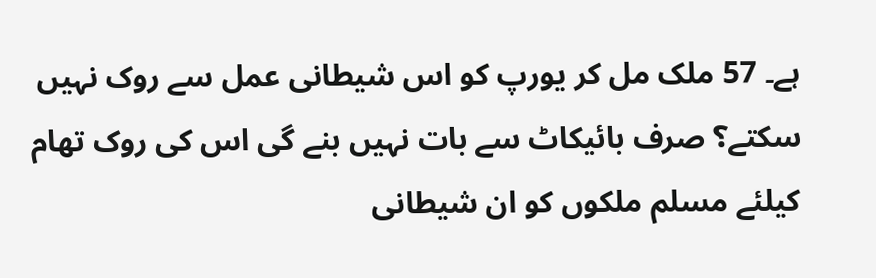ہے۔ 57 ملک مل کر یورپ کو اس شیطانی عمل سے روک نہیں سکتے؟ صرف بائیکاٹ سے بات نہیں بنے گی اس کی روک تھام کیلئے مسلم ملکوں کو ان شیطانی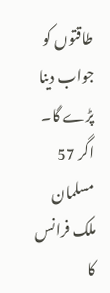طاقتوں کو جواب دینا پڑے گا۔ اگر 57 مسلمان ملک فرانس کا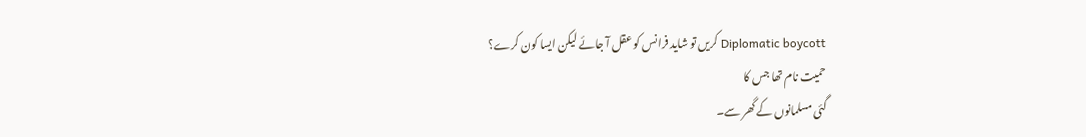Diplomatic boycott کریں تو شاید فرانس کو عقل آ جائے لیکن ایسا کون کرے؟
حمیت نام تھا جس کا
گئی مسلمانوں کے گھر سے۔